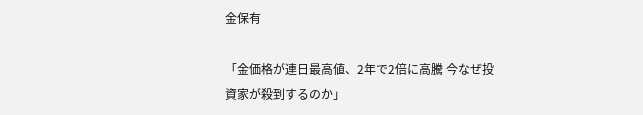金保有

「金価格が連日最高値、2年で2倍に高騰 今なぜ投資家が殺到するのか」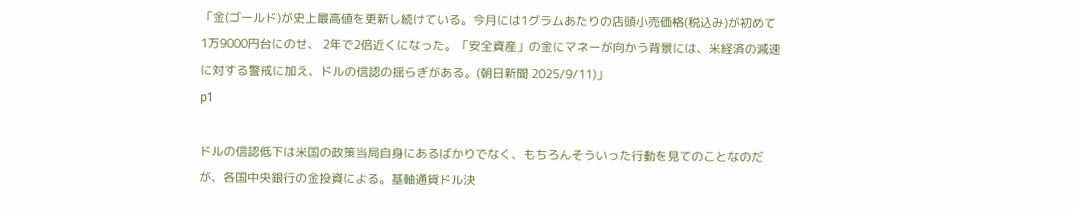「金(ゴールド)が史上最高値を更新し続けている。今月には1グラムあたりの店頭小売価格(税込み)が初めて1万9000円台にのせ、 2年で2倍近くになった。「安全資産」の金にマネーが向かう背景には、米経済の減速に対する警戒に加え、ドルの信認の揺らぎがある。(朝日新聞 2025/9/11)」
p1

ドルの信認低下は米国の政策当局自身にあるばかりでなく、もちろんそういった行動を見てのことなのだが、各国中央銀行の金投資による。基軸通貨ドル決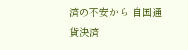済の不安から 自国通貨決済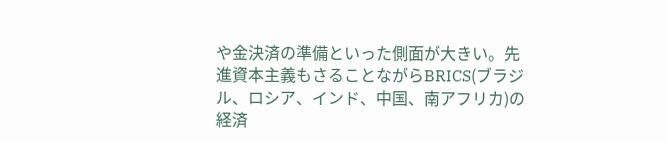や金決済の準備といった側面が大きい。先進資本主義もさることながらBRICS(ブラジル、ロシア、インド、中国、南アフリカ)の経済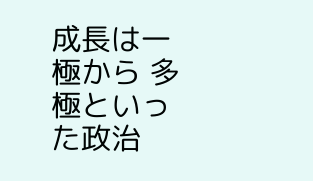成長は一極から 多極といった政治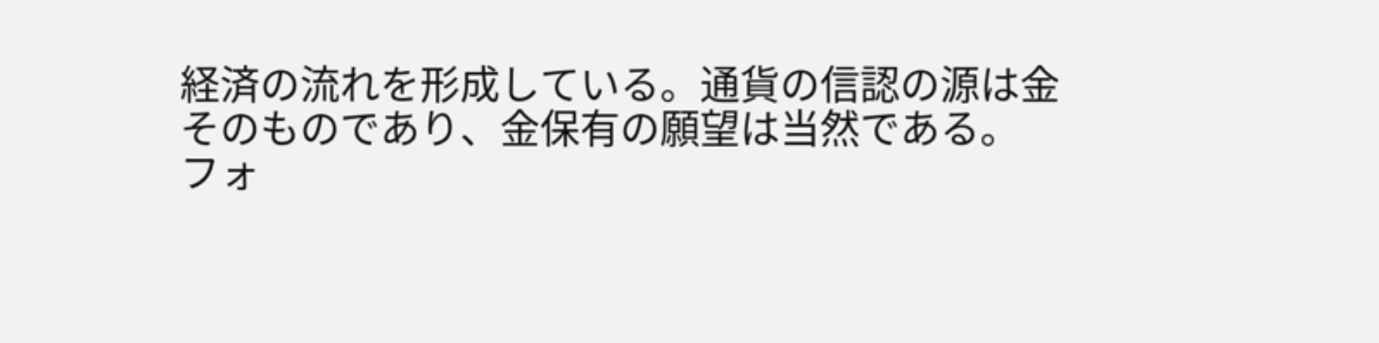経済の流れを形成している。通貨の信認の源は金そのものであり、金保有の願望は当然である。
フォ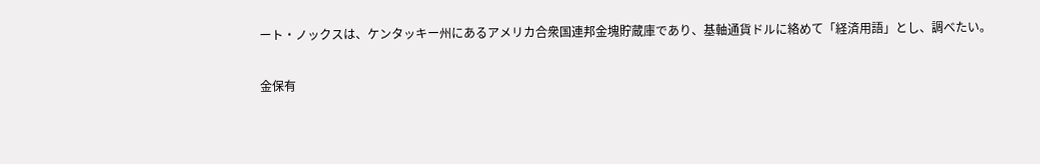ート・ノックスは、ケンタッキー州にあるアメリカ合衆国連邦金塊貯蔵庫であり、基軸通貨ドルに絡めて「経済用語」とし、調べたい。

金保有